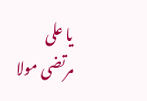یا علی مرتضی مولا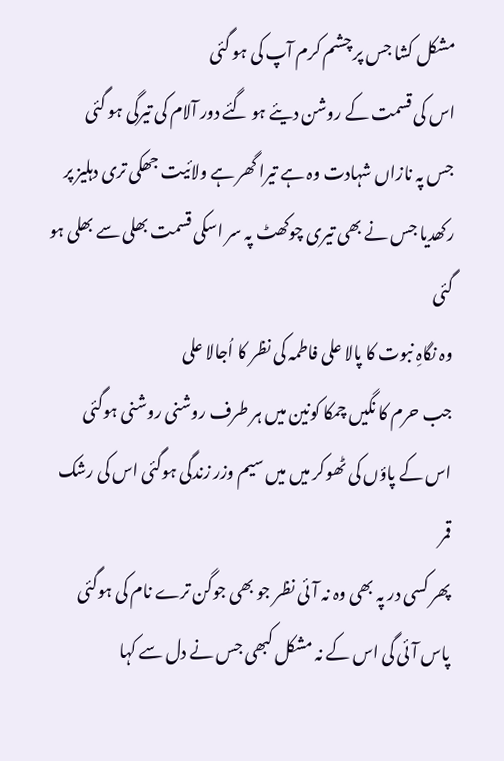مشکل کشا جس پر چشم کرم آپ کی ہو گئی
اس کی قسمت کے روشن دیئے ہو گئے دور آلام کی تیرگی ہو گئی
جس پہ نازاں شہادت وہ ہے تیرا گھر ہے ولائیت جھکی تری دہلیز پر
رکھدیا جس نے بھی تیری چوکھٹ پہ سر اسکی قسمت بھلی سے بھلی ہو گئی
وہ نگاہِ نبوت کا پالا علی فاطمہ کی نظر کا اُجالا علی
جب حرم کا نگیں چمکا کونین میں ہر طرف روشنی روشنی ہوگئی
اس کے پاؤں کی ٹھوکر میں میں سیم وزر زندگی ہوگئی اس کی رشک قمر
پھر کسی در پہ بھی وہ نہ آئی نظر جو بھی جوگن ترے نام کی ہوگئی
پاس آئی گی اس کے نہ مشکل کبھی جس نے دل سے کہا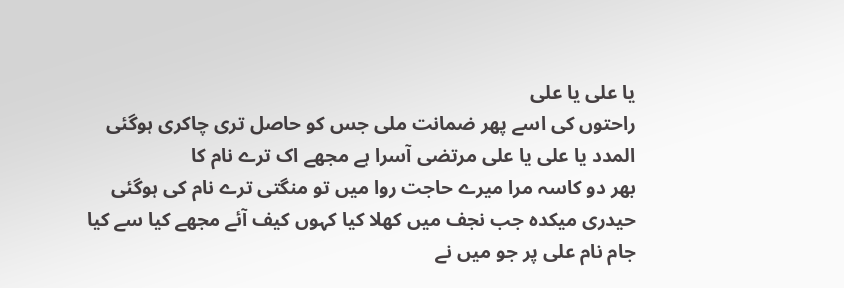یا علی یا علی
راحتوں کی اسے پھر ضمانت ملی جس کو حاصل تری چاکری ہوگئی
المدد یا علی یا علی مرتضی آسرا ہے مجھے اک ترے نام کا
بھر دو کاسہ مرا میرے حاجت روا میں تو منگتی ترے نام کی ہوگئی
حیدری میکدہ جب نجف میں کھلا کیا کہوں کیف آئے مجھے کیا سے کیا
جام نام علی پر جو میں نے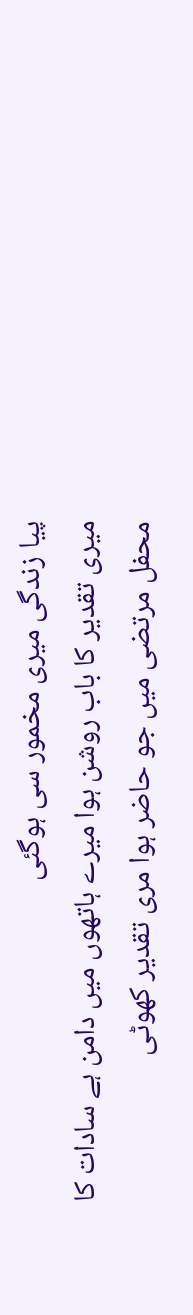پیا زندگی میری مخمور سی ہوگئی
میری تقدیر کا باب روشن ہوا میرے ہاتھوں میں دامن ہے سادات کا
محفل مرتضی میں جو حاضر ہوا مری تقدیر کھوٹی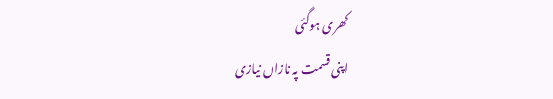کھری ہوگئی
اپنی قسمت پہ نازاں نیازی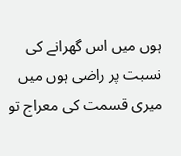ہوں میں اس گھرانے کی نسبت پر راضی ہوں میں
میری قسمت کی معراج تو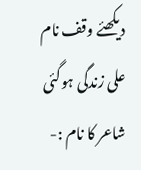دیکھئے وقف نام علی زندگی ہوگئی
شاعر کا نام :-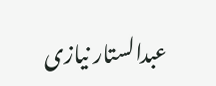عبدالستار نیازی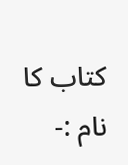کتاب کا نام :-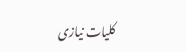کلیات نیازی